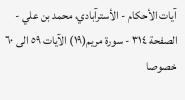آيات الأحكام - الأسترآبادي، محمد بن علي - الصفحة ٣١٤ - سورة مريم(١٩) الآيات ٥٩ الى ٦٠
خصوصا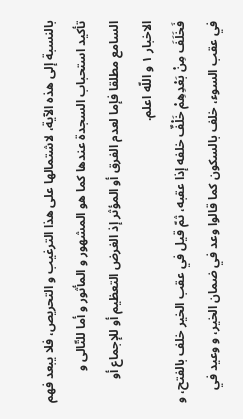بالنسبة إلى هذه الآية، لاشتمالها على هذا الترغيب و التحريص، فلا يبعد فهم تأكيد استحباب السجدة عندها كما هو المشهور و المأثور و أما للتّالى و السامع مطلقا فإما لعدم الفرق أو المؤثر إذ الغرض التعظيم أو للإجماع أو الاخبار ١ و اللّه اعلم.
فَخَلَفَ مِنْ بَعْدِهِمْ خَلْفٌ خلفه إذا عقبه، ثمّ قيل في عقب الخير خلف بالفتح، و في عقب السوء، خلف بالسكون كما قالوا وعد في ضمان الخير، و وعيد في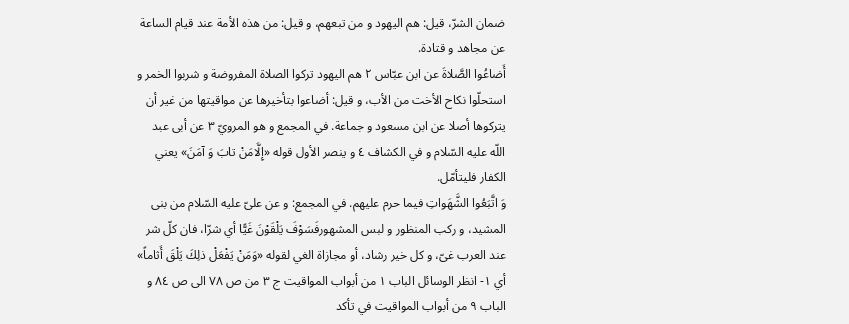ضمان الشرّ، قيل: هم اليهود و من تبعهم، و قيل: من هذه الأمة عند قيام الساعة عن مجاهد و قتادة.
أَضاعُوا الصَّلاةَ عن ابن عبّاس ٢ هم اليهود تركوا الصلاة المفروضة و شربوا الخمر و استحلّوا نكاح الأخت من الأب، و قيل: أضاعوا بتأخيرها عن مواقيتها من غير أن يتركوها أصلا عن ابن مسعود و جماعة. في المجمع و هو المرويّ ٣ عن أبى عبد اللّه عليه السّلام و في الكشاف ٤ و ينصر الأول قوله «إِلَّامَنْ تابَ وَ آمَنَ» يعني الكفار فليتأمّل.
وَ اتَّبَعُوا الشَّهَواتِ فيما حرم عليهم. في المجمع: و عن علىّ عليه السّلام من بنى المشيد، و ركب المنظور و لبس المشهورفَسَوْفَ يَلْقَوْنَ غَيًّا أي شرّا، فان كلّ شر عند العرب غىّ، و كل خير رشاد، أو مجازاة الغي لقوله «وَمَنْ يَفْعَلْ ذلِكَ يَلْقَ أَثاماً» أي ١- انظر الوسائل الباب ١ من أبواب المواقيت ج ٣ من ص ٧٨ الى ص ٨٤ و الباب ٩ من أبواب المواقيت في تأكد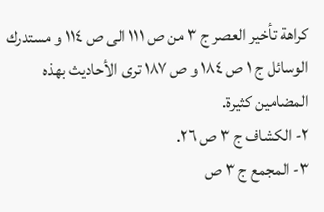كراهة تأخير العصر ج ٣ من ص ١١١ الى ص ١١٤ و مستدرك الوسائل ج ١ ص ١٨٤ و ص ١٨٧ ترى الأحاديث بهذه المضامين كثيرة.
٢- الكشاف ج ٣ ص ٢٦.
٣- المجمع ج ٣ ص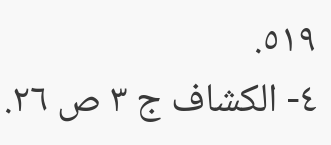٥١٩.
٤- الكشاف ج ٣ ص ٢٦.